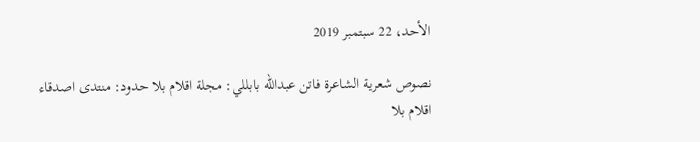الأحد، 22 سبتمبر 2019

نصوص شعرية الشاعرة فاتن عبدالله بابللي: مجلة اقلام بلا حدود: منتدى اصدقاء اقلام بلا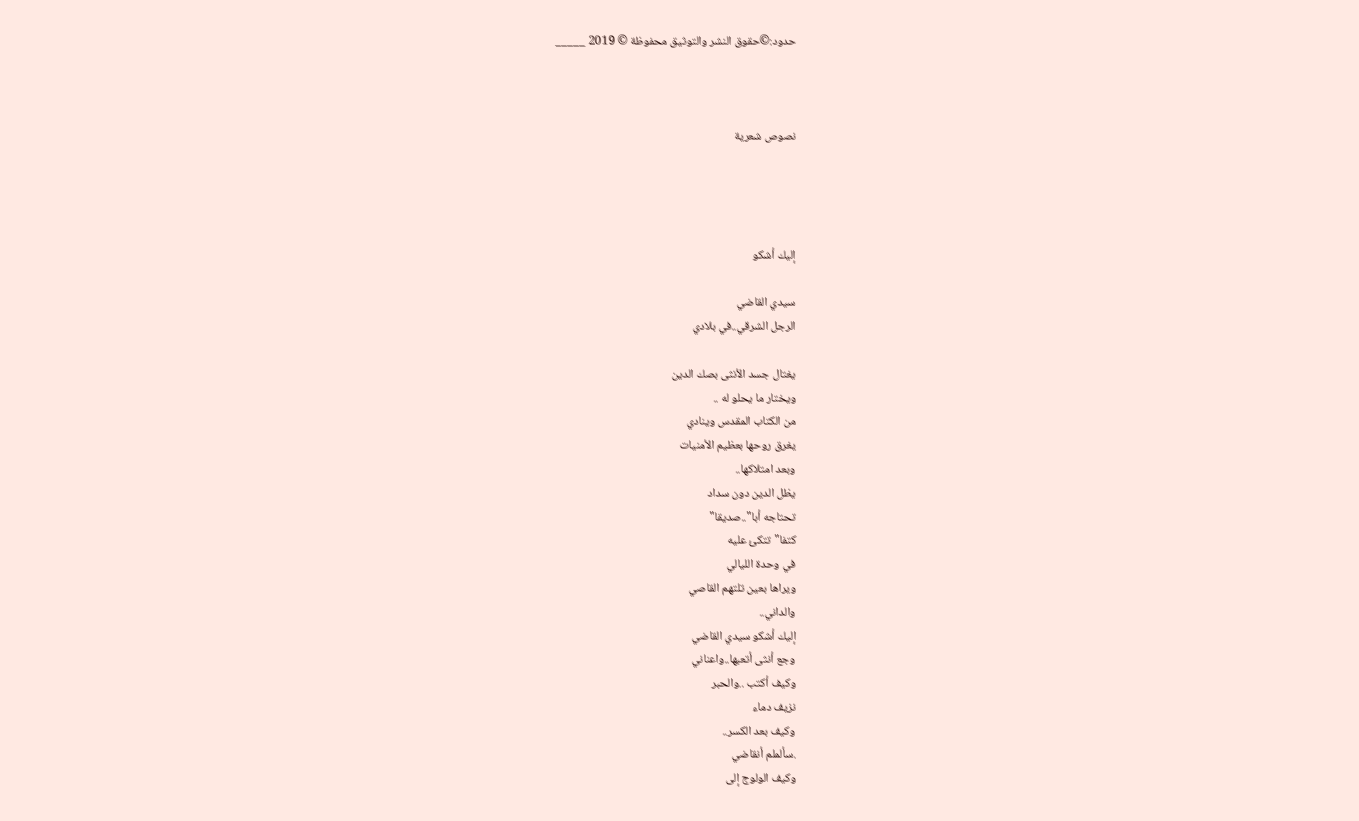حدود:©حقوق النشر والتوثيق محفوظة © 2019 _____



نصوص شعرية




إليك أشكو

سيدي القاضي
الرجل الشرقي..في بلادي

يغتال جسد الأنثى بصك الدين
ويختار ما يحلو له ..
من الكتاب المقدس وينادي
يغرق روحها بعظيم الأمنيات
وبعد امتلاكها..
يظل الدين دون سداد
تحتاجه أبا"..صديقا"
كتفا"تتكئ عليه
في وحدة الليالي
ويراها بعين تلتهم القاصي
والداني..
إليك أشكو سيدي القاضي
وجع أنثى أتعبها..واعناني
وكيف أكتب ..والحبر
نزيف دماء
وكيف بعد الكسر..
.سألملم أنقاضي
وكيف الولوج إلى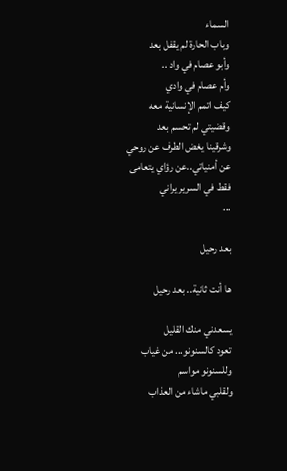السماء
وباب الحارة لم يقفل بعد
وأبو عصام في واد ..
وأم عصام في وادي
كيف اتمم الإنسانية معه
وقضيتي لم تحسم بعد
وشرقينا يغض الطرف عن روحي
عن أمنياتي..عن رؤاي يتعامى
فقط في السرير يراني
...

بعد رحيل

ها أنت ثانية.. بعد رحيل

يسعدني منك القليل
تعود كالسنونو... من غياب
وللسنونو مواسم
ولقلبي ماشاء من العذاب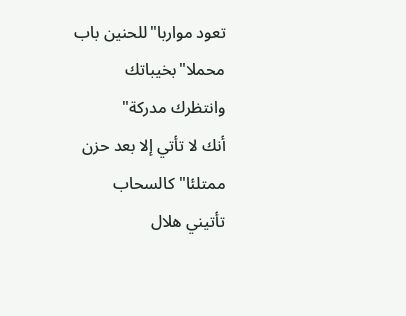تعود مواربا"للحنين باب
محملا"بخيباتك
وانتظرك مدركة"
أنك لا تأتي إلا بعد حزن
ممتلئا" كالسحاب
تأتيني هلال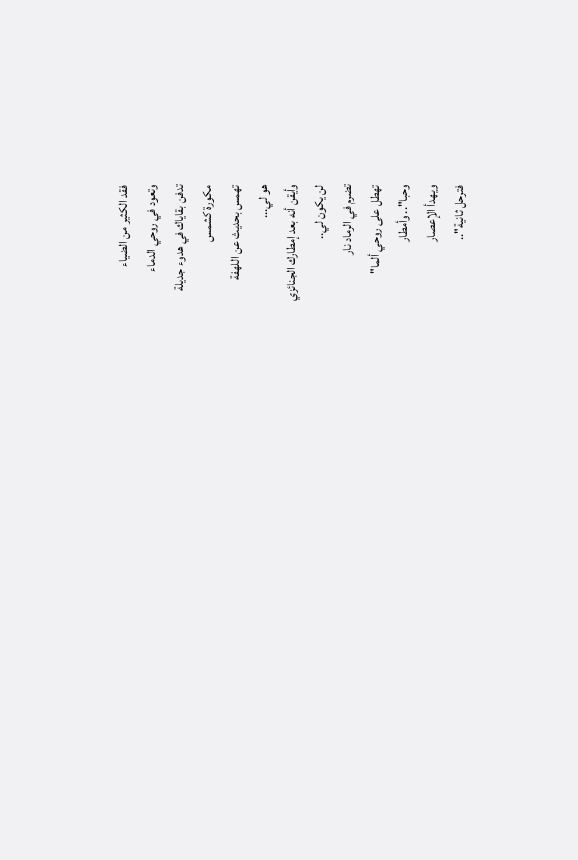فقد الكثير من الضياء
وتعود في روحي الدماء
تدفن بقاياك في هدوء جديلة
مكورة كشمس
تهمس بحديث عن اللهفة
هو لي...
وأيقن أنه بعد إمطارك الجنائزي
لن يكون لي..
تضرم في الرماد نار
تهطل على روحي ألما"
وحبا".. وأمطار
ويهدأ الإعصار
فترحل ثانية"..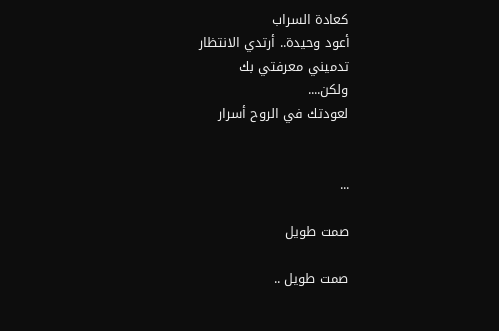كعادة السراب
أعود وحيدة.. أرتدي الانتظار
تدميني معرفتي بك
ولكن....
لعودتك في الروح أسرار


...

صمت طويل

صمت طويل ..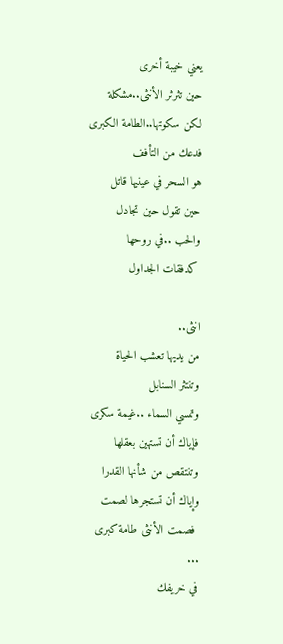يعني خيبة أخرى
حين تثرثر الأنثى..مشكلة
لكن سكوتها..الطامة الكبرى
فدعك من التأفف
هو السحر في عينيها قاتل
حين تقول حين تجادل
والحب ..في روحها
 كدفقات الجداول

انثى..
من يديها تعشب الحياة
وتنتثر السنابل
وتمسي السماء ..غيمة سكرى
فإياك أن تستهين بعقلها
وتنتقص من شأنها القدرا
وإياك أن تستجرها لصمت
 فصمت الأنثى طامة كبرى
...
في خريفك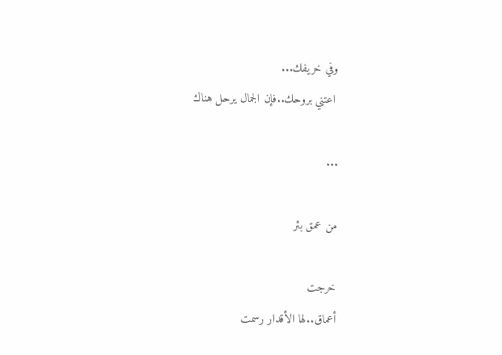وفي خريفك...
 اعتني بروحك..فإن الجمال يرحل هناك

...

من عمق بئر

خرجت
أعماق..لها الأقدار رسمت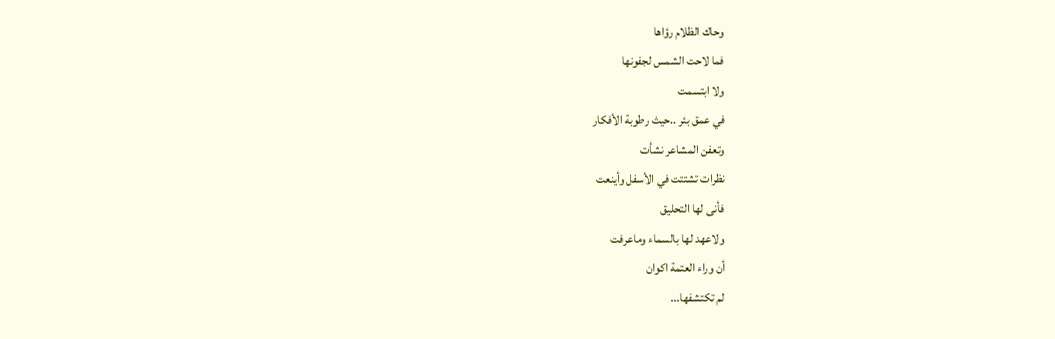وحاك الظلام رؤاها
فما لاحت الشمس لجفونها
ولا ابتسمت
في عمق بئر ..حيث رطوبة الأفكار
وتعفن المشاعر نشأت
نظرات تشتتت في الأسفل وأينعت
فأنى لها التحليق
ولاعهد لها بالسماء وماعرفت
أن وراء العتمة اكوان
لم تكتشفها...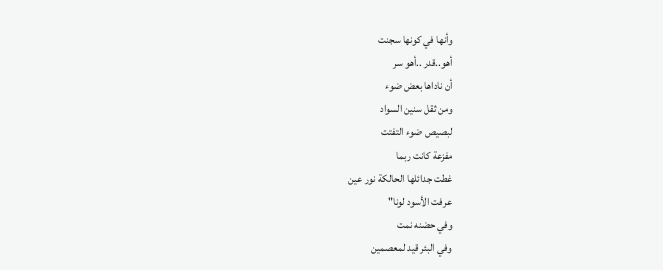وأنها في كونها سجنت
أهو..قدر ..أهو سر
أن ناداها بعض ضوء
ومن ثقل سنين السواد
لبصيص ضوء التفتت
مفزعة كانت ربما
غطت جدائلها الحالكة نور عين
عرفت الأسود لونا"
وفي حضنه نمت
وفي البئر قيد لمعصمين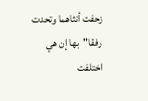زحفت أنثاهما وتحدت
رفقا"بها إن هي اختلفت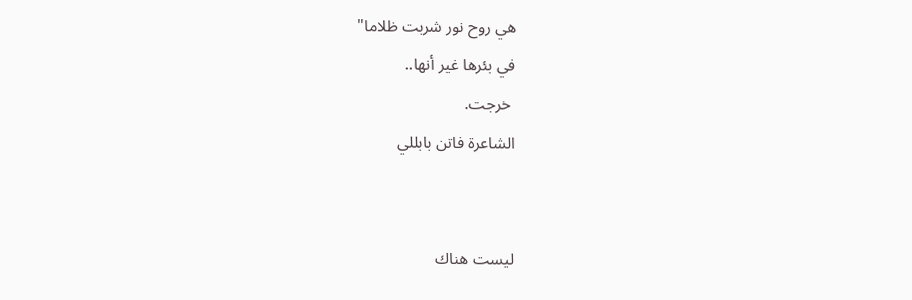هي روح نور شربت ظلاما"
في بئرها غير أنها..
 خرجت.
الشاعرة فاتن بابللي


ليست هناك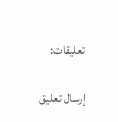تعليقات:

إرسال تعليق